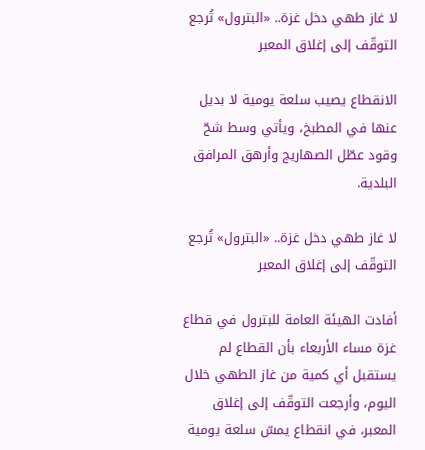لا غاز طهي دخل غزة.. «البترول» تُرجع التوقّف إلى إغلاق المعبر

الانقطاع يصيب سلعة يومية لا بديل عنها في المطبخ، ويأتي وسط شحّ وقود عطّل الصهاريج وأرهق المرافق البلدية.

لا غاز طهي دخل غزة.. «البترول» تُرجع التوقّف إلى إغلاق المعبر

أفادت الهيئة العامة للبترول في قطاع غزة مساء الأربعاء بأن القطاع لم يستقبل أي كمية من غاز الطهي خلال اليوم، وأرجعت التوقّف إلى إغلاق المعبر، في انقطاع يمسّ سلعة يومية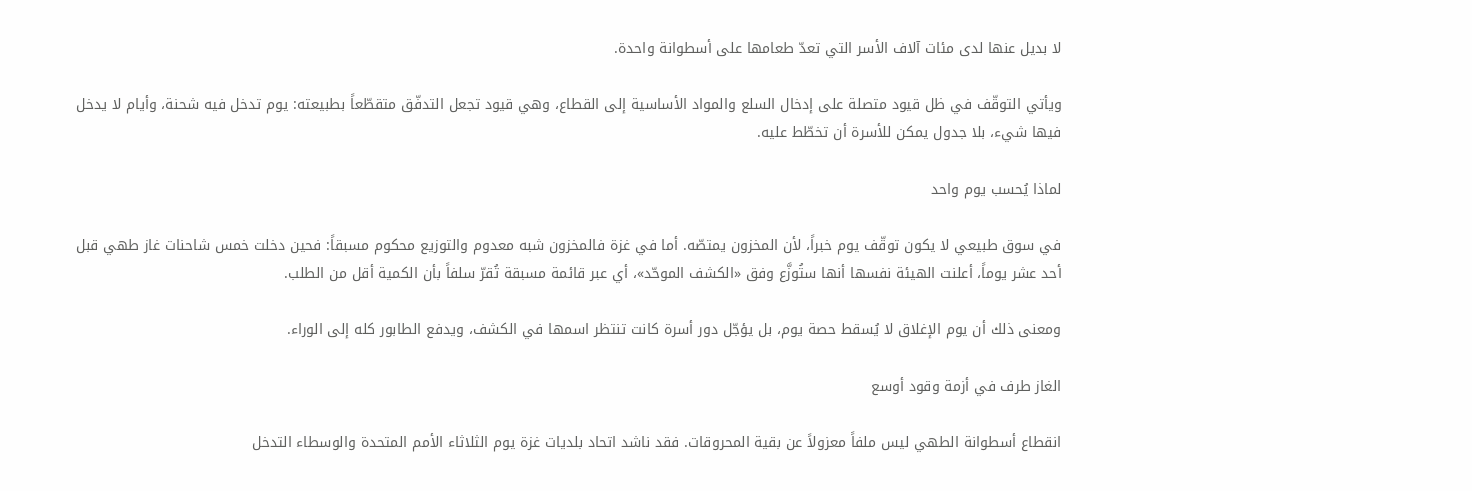لا بديل عنها لدى مئات آلاف الأسر التي تعدّ طعامها على أسطوانة واحدة.

ويأتي التوقّف في ظل قيود متصلة على إدخال السلع والمواد الأساسية إلى القطاع، وهي قيود تجعل التدفّق متقطّعاً بطبيعته: يوم تدخل فيه شحنة، وأيام لا يدخل فيها شيء، بلا جدول يمكن للأسرة أن تخطّط عليه.

لماذا يُحسب يوم واحد

في سوق طبيعي لا يكون توقّف يوم خبراً، لأن المخزون يمتصّه. أما في غزة فالمخزون شبه معدوم والتوزيع محكوم مسبقاً: فحين دخلت خمس شاحنات غاز طهي قبل أحد عشر يوماً، أعلنت الهيئة نفسها أنها ستُوزَّع وفق «الكشف الموحّد»، أي عبر قائمة مسبقة تُقرّ سلفاً بأن الكمية أقل من الطلب.

ومعنى ذلك أن يوم الإغلاق لا يُسقط حصة يوم، بل يؤجّل دور أسرة كانت تنتظر اسمها في الكشف، ويدفع الطابور كله إلى الوراء.

الغاز طرف في أزمة وقود أوسع

انقطاع أسطوانة الطهي ليس ملفاً معزولاً عن بقية المحروقات. فقد ناشد اتحاد بلديات غزة يوم الثلاثاء الأمم المتحدة والوسطاء التدخل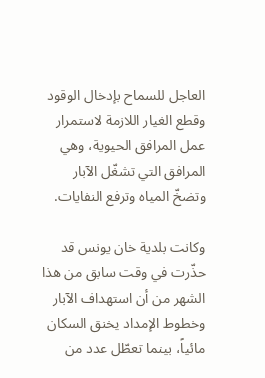العاجل للسماح بإدخال الوقود وقطع الغيار اللازمة لاستمرار عمل المرافق الحيوية، وهي المرافق التي تشغّل الآبار وتضخّ المياه وترفع النفايات.

وكانت بلدية خان يونس قد حذّرت في وقت سابق من هذا الشهر من أن استهداف الآبار وخطوط الإمداد يخنق السكان مائياً، بينما تعطّل عدد من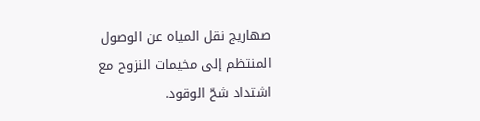صهاريج نقل المياه عن الوصول المنتظم إلى مخيمات النزوح مع اشتداد شحّ الوقود.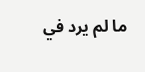ما لم يرد في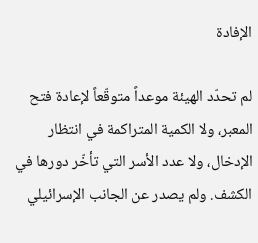الإفادة

لم تحدّد الهيئة موعداً متوقّعاً لإعادة فتح المعبر، ولا الكمية المتراكمة في انتظار الإدخال، ولا عدد الأسر التي تأخّر دورها في الكشف. ولم يصدر عن الجانب الإسرائيلي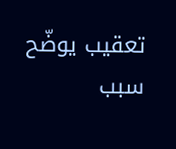تعقيب يوضّح سبب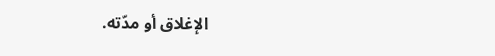الإغلاق أو مدّته.